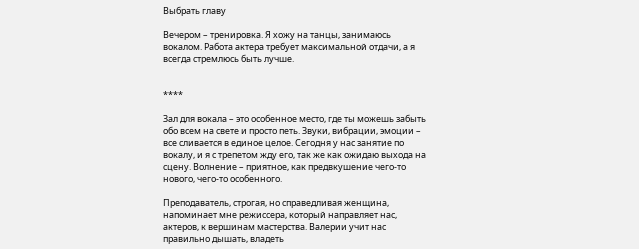Выбрать главу

Вечером – тренировка. Я хожу на танцы, занимаюсь вокалом. Работа актера требует максимальной отдачи, а я всегда стремлюсь быть лучше.


****

Зал для вокала – это особенное место, где ты можешь забыть обо всем на свете и просто петь. Звуки, вибрации, эмоции – все сливается в единое целое. Сегодня у нас занятие по вокалу, и я с трепетом жду его, так же как ожидаю выхода на сцену. Волнение – приятное, как предвкушение чего-то нового, чего-то особенного.

Преподаватель, строгая, но справедливая женщина, напоминает мне режиссера, который направляет нас, актеров, к вершинам мастерства. Валерии учит нас правильно дышать, владеть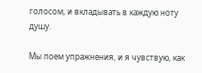голосом, и вкладывать в каждую ноту душу.

Мы поем упражнения, и я чувствую, как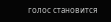голос становится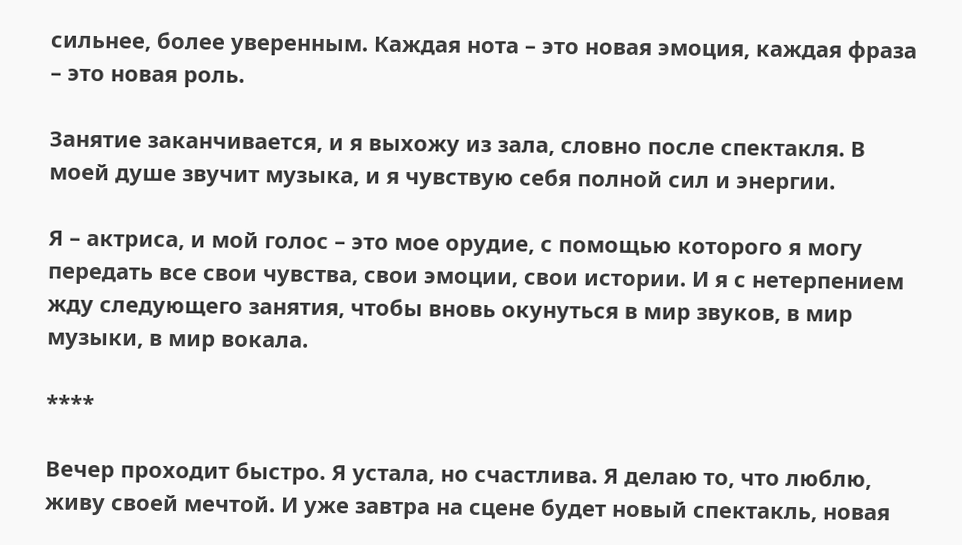сильнее, более уверенным. Каждая нота – это новая эмоция, каждая фраза – это новая роль.

Занятие заканчивается, и я выхожу из зала, словно после спектакля. В моей душе звучит музыка, и я чувствую себя полной сил и энергии.

Я – актриса, и мой голос – это мое орудие, с помощью которого я могу передать все свои чувства, свои эмоции, свои истории. И я с нетерпением жду следующего занятия, чтобы вновь окунуться в мир звуков, в мир музыки, в мир вокала.

****

Вечер проходит быстро. Я устала, но счастлива. Я делаю то, что люблю, живу своей мечтой. И уже завтра на сцене будет новый спектакль, новая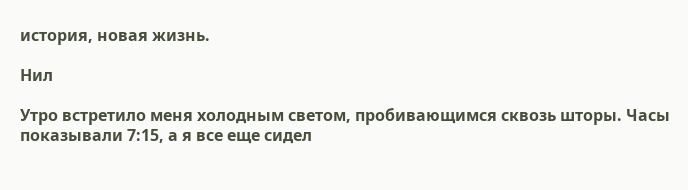история, новая жизнь.

Нил

Утро встретило меня холодным светом, пробивающимся сквозь шторы. Часы показывали 7:15, а я все еще сидел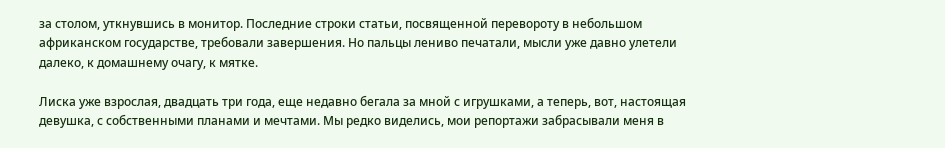за столом, уткнувшись в монитор. Последние строки статьи, посвященной перевороту в небольшом африканском государстве, требовали завершения. Но пальцы лениво печатали, мысли уже давно улетели далеко, к домашнему очагу, к мятке.

Лиска уже взрослая, двадцать три года, еще недавно бегала за мной с игрушками, а теперь, вот, настоящая девушка, с собственными планами и мечтами. Мы редко виделись, мои репортажи забрасывали меня в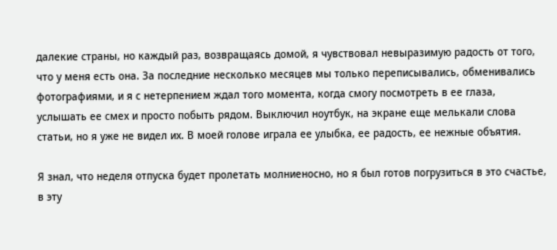далекие страны, но каждый раз, возвращаясь домой, я чувствовал невыразимую радость от того, что у меня есть она. За последние несколько месяцев мы только переписывались, обменивались фотографиями, и я с нетерпением ждал того момента, когда смогу посмотреть в ее глаза, услышать ее смех и просто побыть рядом. Выключил ноутбук, на экране еще мелькали слова статьи, но я уже не видел их. В моей голове играла ее улыбка, ее радость, ее нежные объятия.

Я знал, что неделя отпуска будет пролетать молниеносно, но я был готов погрузиться в это счастье, в эту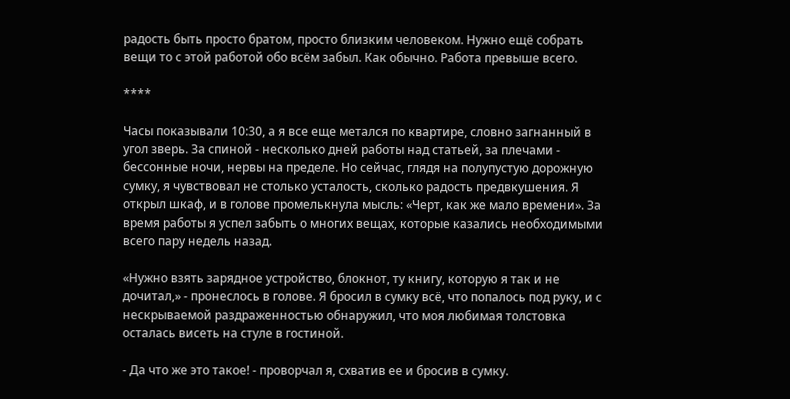радость быть просто братом, просто близким человеком. Нужно ещё собрать вещи то с этой работой обо всём забыл. Как обычно. Работа превыше всего.

****

Часы показывали 10:30, а я все еще метался по квартире, словно загнанный в угол зверь. За спиной - несколько дней работы над статьей, за плечами - бессонные ночи, нервы на пределе. Но сейчас, глядя на полупустую дорожную сумку, я чувствовал не столько усталость, сколько радость предвкушения. Я открыл шкаф, и в голове промелькнула мысль: «Черт, как же мало времени». За время работы я успел забыть о многих вещах, которые казались необходимыми всего пару недель назад.

«Нужно взять зарядное устройство, блокнот, ту книгу, которую я так и не дочитал,» - пронеслось в голове. Я бросил в сумку всё, что попалось под руку, и с нескрываемой раздраженностью обнаружил, что моя любимая толстовка осталась висеть на стуле в гостиной.

- Да что же это такое! - проворчал я, схватив ее и бросив в сумку.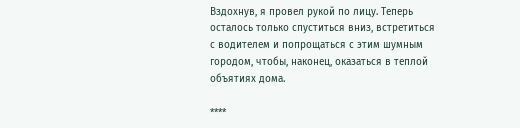Вздохнув, я провел рукой по лицу. Теперь осталось только спуститься вниз, встретиться с водителем и попрощаться с этим шумным городом, чтобы, наконец, оказаться в теплой объятиях дома.

****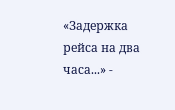«Задержка рейса на два часа...» -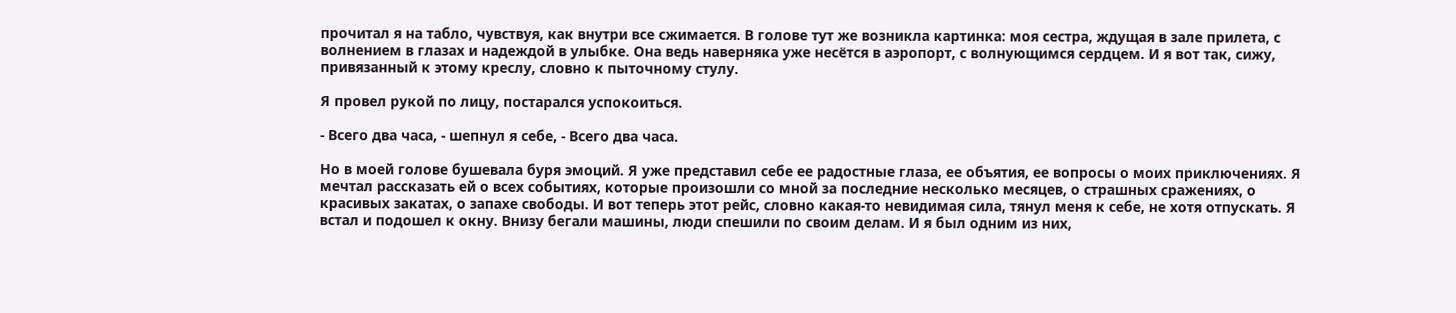прочитал я на табло, чувствуя, как внутри все сжимается. В голове тут же возникла картинка: моя сестра, ждущая в зале прилета, с волнением в глазах и надеждой в улыбке. Она ведь наверняка уже несётся в аэропорт, с волнующимся сердцем. И я вот так, сижу, привязанный к этому креслу, словно к пыточному стулу.

Я провел рукой по лицу, постарался успокоиться.

- Всего два часа, - шепнул я себе, - Всего два часа.

Но в моей голове бушевала буря эмоций. Я уже представил себе ее радостные глаза, ее объятия, ее вопросы о моих приключениях. Я мечтал рассказать ей о всех событиях, которые произошли со мной за последние несколько месяцев, о страшных сражениях, о красивых закатах, о запахе свободы. И вот теперь этот рейс, словно какая-то невидимая сила, тянул меня к себе, не хотя отпускать. Я встал и подошел к окну. Внизу бегали машины, люди спешили по своим делам. И я был одним из них,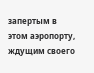запертым в этом аэропорту, ждущим своего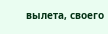вылета, своего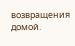возвращения домой.